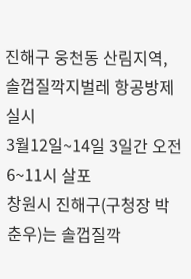진해구 웅천동 산림지역, 솔껍질깍지벌레 항공방제 실시
3월12일~14일 3일간 오전6~11시 살포
창원시 진해구(구청장 박춘우)는 솔껍질깍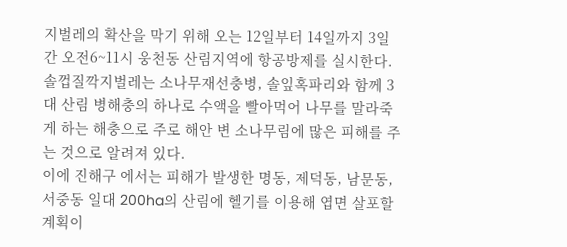지벌레의 확산을 막기 위해 오는 12일부터 14일까지 3일간 오전6~11시 웅천동 산림지역에 항공방제를 실시한다.
솔껍질깍지벌레는 소나무재선충병, 솔잎혹파리와 함께 3대 산림 병해충의 하나로 수액을 빨아먹어 나무를 말라죽게 하는 해충으로 주로 해안 변 소나무림에 많은 피해를 주는 것으로 알려져 있다.
이에 진해구 에서는 피해가 발생한 명동, 제덕동, 남문동, 서중동 일대 200ha의 산림에 헬기를 이용해 엽면 살포할 계획이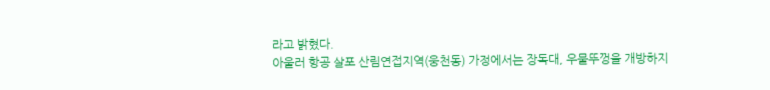라고 밝혔다.
아울러 항공 살포 산림연접지역(웅천동) 가정에서는 장독대, 우물뚜껑을 개방하지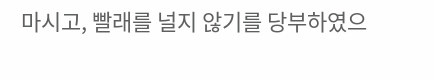마시고, 빨래를 널지 않기를 당부하였으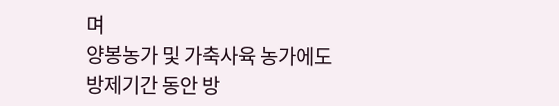며
양봉농가 및 가축사육 농가에도 방제기간 동안 방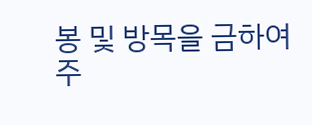봉 및 방목을 금하여 주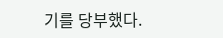기를 당부했다.